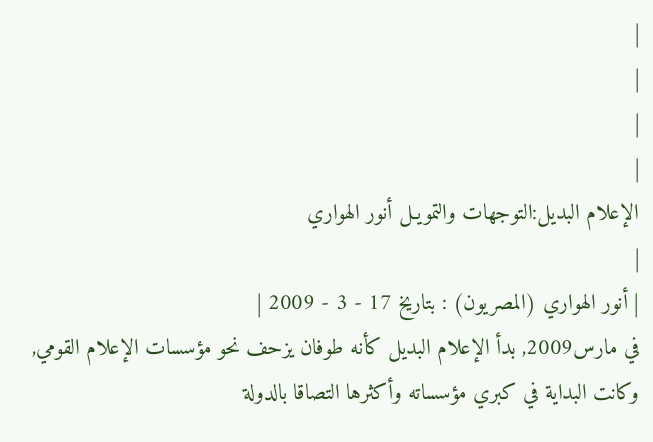|
|
|
|
الإعلام البديل:التوجهات والتمويـل أنور الهواري
|
| أنور الهواري (المصريون) : بتاريخ 17 - 3 - 2009 |
في مارس2009, بدأ الإعلام البديل كأنه طوفان يزحف نحو مؤسسات الإعلام القومي, وكانت البداية في كبري مؤسساته وأكثرها التصاقا بالدولة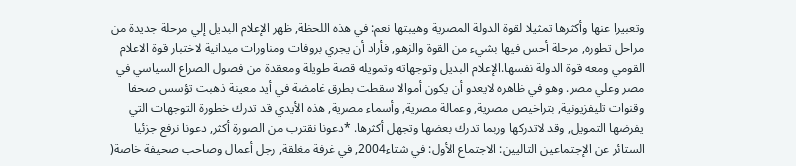وتعبيرا عنها وأكثرها تمثيلا لقوة الدولة المصرية وهيبتها نعم: في هذه اللحظة, ظهر الإعلام البديل إلي مرحلة جديدة من مراحل تطوره, مرحلة أحس فيها بشيء من القوة والزهو, فأراد أن يجري بروفات ومناورات ميدانية لاختبار قوة الاعلام القومي ومعه قوة الدولة نفسها.الإعلام البديل وتوجهاته وتمويله قصة طويلة ومعقدة من فصول الصراع السياسي في مصر وعلي مصر. وهو في ظاهره لايعدو أن يكون أموالا سقطت بطرق غامضة في أيد معينة ذهبت تؤسس صحفا وقنوات تليفزيونية, بتراخيص مصرية, وعمالة مصرية, وأسماء مصرية, هذه الأيدي قد تدرك خطورة التوجهات التي يفرضها التمويل, وقد لاتدركها وربما تدرك بعضها وتجهل أكثرها. *دعونا نقترب من الصورة أكثر, دعونا نرفع جزئيا الستائر عن الإجتماعين التاليين: الاجتماع الأول: في شتاء2004, في غرفة مغلقة, رجل أعمال وصاحب صحيفة خاصة(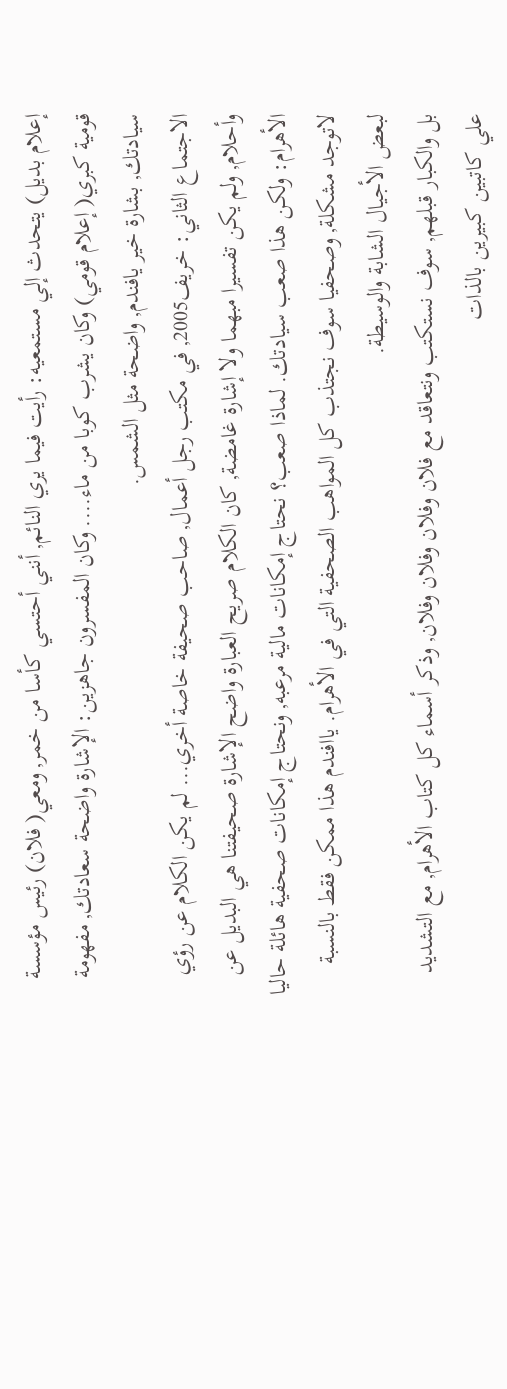إعلام بديل) يتحدث إلي مستمعيه: رأيت فيما يري النائم, أنني أحتسي كأسا من خمر, ومعي( فلان) رئيس مؤسسة قومية كبري( إعلام قومي) وكان يشرب كوبا من ماء.... وكان المفسرون جاهزين: الإشارة واضحة سعادتك, مفهومة سيادتك, بشارة خير يافندم, واضحة مثل الشمس.
الاجتماع الثاني: خريف2005, في مكتب رجل أعمال, صاحب صحيفة خاصة أخري... لم يكن الكلام عن رؤي وأحلام, ولم يكن تفسيرا مبهما ولا إشارة غامضة, كان الكلام صريح العبارة واضح الإشارة صحيفتنا هي البديل عن الأهرام: ولكن هذا صعب سيادتك. لماذا صعب؟ نحتاج إمكانات مالية مرعبه, ونحتاج إمكانات صحفية هائلة حاليا لاتوجد مشكلة, وصحفيا سوف نجتذب كل المواهب الصحفية التي في الأهرام. ياافندم هذا ممكن فقط بالنسبة لبعض الأجيال الشابة والوسيطة.
بل والكبار قبلهم, سوف نستكتب ونتعاقد مع فلان وفلان وفلان وفلان, وذكر أسماء كل كتاب الأهرام, مع التشديد علي كاتبين كبيرين بالذات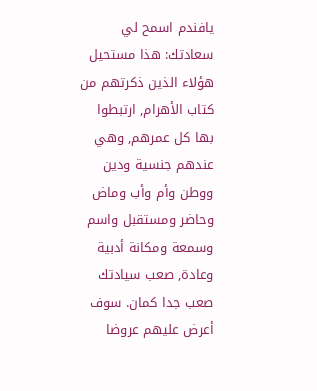يافندم اسمح لي سعادتك: هذا مستحيل هؤلاء الذين ذكرتهم من كتاب الأهرام, ارتبطوا بها كل عمرهم, وهي عندهم جنسية ودين ووطن وأم وأب وماض وحاضر ومستقبل واسم وسمعة ومكانة أدبية وعادة, صعب سيادتك صعب جدا كمان. سوف أعرض عليهم عروضا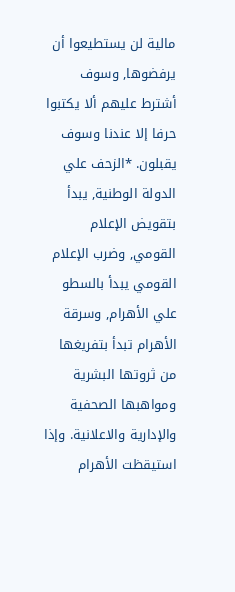مالية لن يستطيعوا أن يرفضوها, وسوف أشترط عليهم ألا يكتبوا حرفا إلا عندنا وسوف يقبلون. *الزحف علي الدولة الوطنية, يبدأ بتقويض الإعلام القومي, وضرب الإعلام القومي يبدأ بالسطو علي الأهرام, وسرقة الأهرام تبدأ بتفريغها من ثروتها البشرية ومواهبها الصحفية والإدارية والاعلانية. وإذا استيقظت الأهرام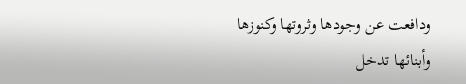ودافعت عن وجودها وثروتها وكنوزها وأبنائها تدخل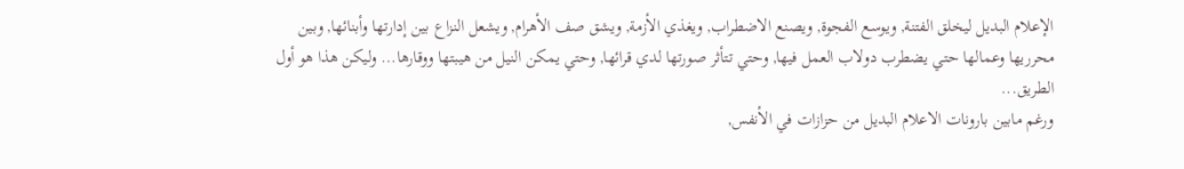الإعلام البديل ليخلق الفتنة, ويوسع الفجوة, ويصنع الاضطراب, ويغذي الأزمة, ويشق صف الأهرام, ويشعل النزاع بين إدارتها وأبنائها, وبين محرريها وعمالها حتي يضطرب دولاب العمل فيها, وحتي تتأثر صورتها لدي قرائها, وحتي يمكن النيل من هيبتها ووقارها... وليكن هذا هو أول الطريق...
ورغم مابين بارونات الاعلام البديل من حزازات في الأنفس,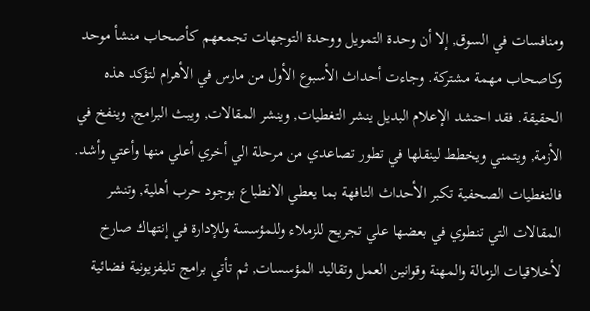ومنافسات في السوق, إلا أن وحدة التمويل ووحدة التوجهات تجمعهم كأصحاب منشأ موحد وكاصحاب مهمة مشتركة. وجاءت أحداث الأسبوع الأول من مارس في الأهرام لتؤكد هذه الحقيقة. فقد احتشد الإعلام البديل ينشر التغطيات, وينشر المقالات, ويبث البرامج, وينفخ في الأزمة, ويتمني ويخطط لينقلها في تطور تصاعدي من مرحلة الي أخري أعلي منها وأعتي وأشد. فالتغطيات الصحفية تكبر الأحداث التافهة بما يعطي الانطباع بوجود حرب أهلية, وتنشر المقالات التي تنطوي في بعضها علي تجريح للزملاء وللمؤسسة وللإدارة في إنتهاك صارخ لأخلاقيات الزمالة والمهنة وقوانين العمل وتقاليد المؤسسات, ثم تأتي برامج تليفزيونية فضائية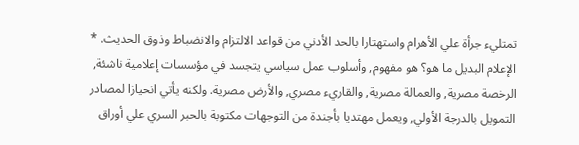تمتليء جرأة علي الأهرام واستهتارا بالحد الأدني من قواعد الالتزام والانضباط وذوق الحديث. * الإعلام البديل ما هو؟ هو مفهوم, وأسلوب عمل سياسي يتجسد في مؤسسات إعلامية ناشئة, الرخصة مصرية, والعمالة مصرية, والقاريء مصري, والأرض مصرية. ولكنه يأتي انحيازا لمصادر التمويل بالدرجة الأولي, ويعمل مهتديا بأجندة من التوجهات مكتوبة بالحبر السري علي أوراق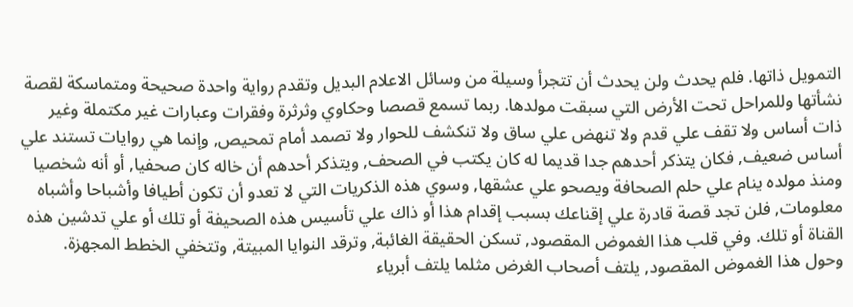التمويل ذاتها. فلم يحدث ولن يحدث أن تتجرأ وسيلة من وسائل الاعلام البديل وتقدم رواية واحدة صحيحة ومتماسكة لقصة نشأتها وللمراحل تحت الأرض التي سبقت مولدها. ربما تسمع قصصا وحكاوي وثرثرة وفقرات وعبارات غير مكتملة وغير ذات أساس ولا تقف علي قدم ولا تنهض علي ساق ولا تنكشف للحوار ولا تصمد أمام تمحيص, وإنما هي روايات تستند علي أساس ضعيف, فكان يتذكر أحدهم جدا قديما له كان يكتب في الصحف, ويتذكر أحدهم أن خاله كان صحفيا, أو أنه شخصيا ومنذ مولده ينام علي حلم الصحافة ويصحو علي عشقها, وسوي هذه الذكريات التي لا تعدو أن تكون أطيافا وأشباحا وأشباه معلومات, فلن تجد قصة قادرة علي إقناعك بسبب إقدام هذا أو ذاك علي تأسيس هذه الصحيفة أو تلك أو علي تدشين هذه القناة أو تلك. وفي قلب هذا الغموض المقصود, تسكن الحقيقة الغائبة, وترقد النوايا المبيتة, وتتخفي الخطط المجهزة. وحول هذا الغموض المقصود, يلتف أصحاب الغرض مثلما يلتف أبرياء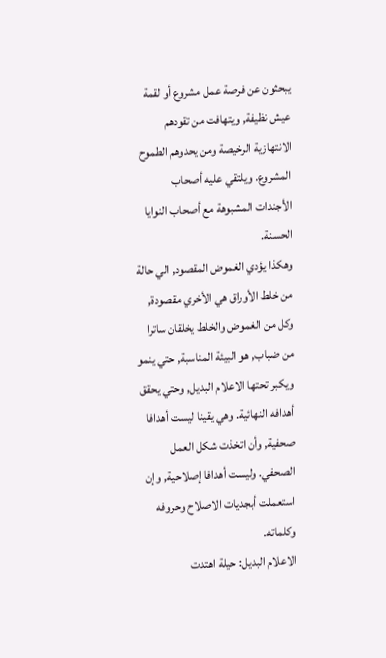يبحثون عن فرصة عمل مشروع أو لقمة عيش نظيفة, ويتهافت من تقودهم الانتهازية الرخيصة ومن يحدوهم الطموح المشروع. ويلتقي عليه أصحاب الأجندات المشبوهة مع أصحاب النوايا الحسنة.
وهكذا يؤدي الغموض المقصود, الي حالة من خلط الأوراق هي الأخري مقصودة, وكل من الغموض والخلط يخلقان ساترا من ضباب, هو البيئة المناسبة, حتي ينمو ويكبر تحتها الاعلام البديل, وحتي يحقق أهدافه النهائية. وهي يقينا ليست أهدافا صحفية, وأن اتخذت شكل العمل الصحفي. وليست أهدافا إصلاحية, وإن استعملت أبجديات الاصلاح وحروفه وكلماته.
الاعلام البديل: حيلة اهتدت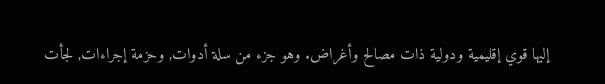إليها قوي إقليمية ودولية ذات مصالح وأغراض. وهو جزء من سلة أدوات, وحزمة إجراءات, لجأت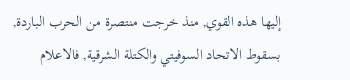إليها هذه القوي, منذ خرجت منتصرة من الحرب الباردة, بسقوط الاتحاد السوفيتي والكتلة الشرقية, فالاعلام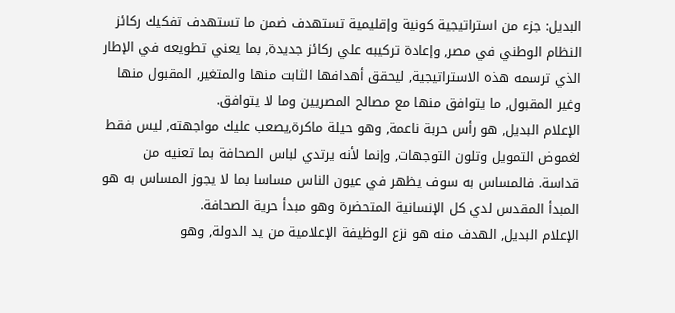البديل: جزء من استراتيجية كونية وإقليمية تستهدف ضمن ما تستهدف تفكيك ركائز النظام الوطني في مصر, وإعادة تركيبه علي ركائز جديدة, بما يعني تطويعه في الإطار الذي ترسمه هذه الاستراتيجية, ليحقق أهدافها الثابت منها والمتغير, المقبول منها وغير المقبول, ما يتوافق منها مع مصالح المصريين وما لا يتوافق.
الإعلام البديل, هو رأس حربة ناعمة, وهو حيلة ماكرة,يصعب عليك مواجهته, ليس فقط لغموض التمويل وتلون التوجهات, وإنما لأنه يرتدي لباس الصحافة بما تعنيه من قداسة. فالمساس به سوف يظهر في عيون الناس مساسا بما لا يجوز المساس به هو المبدأ المقدس لدي كل الإنسانية المتحضرة وهو مبدأ حرية الصحافة.
الإعلام البديل, الهدف منه هو نزع الوظيفة الإعلامية من يد الدولة, وهو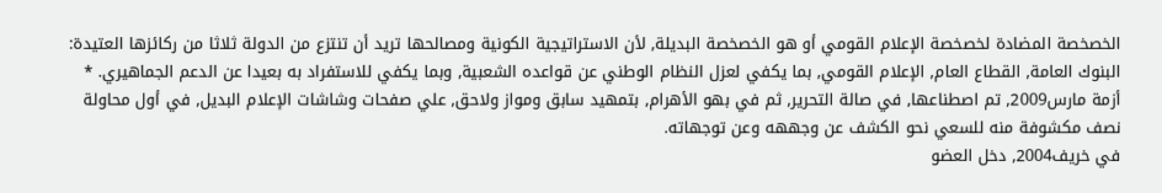الخصخصة المضادة لخصخصة الإعلام القومي أو هو الخصخصة البديلة, لأن الاستراتيجية الكونية ومصالحها تريد أن تنتزع من الدولة ثلاثا من ركائزها العتيدة: البنوك العامة, القطاع العام, الإعلام القومي, بما يكفي لعزل النظام الوطني عن قواعده الشعبية, وبما يكفي للاستفراد به بعيدا عن الدعم الجماهيري. * أزمة مارس2009, تم اصطناعها, في صالة التحرير, ثم في بهو الأهرام, بتمهيد سابق ومواز ولاحق, علي صفحات وشاشات الإعلام البديل, في أول محاولة نصف مكشوفة منه للسعي نحو الكشف عن وجههه وعن توجهاته.
في خريف2004, دخل العضو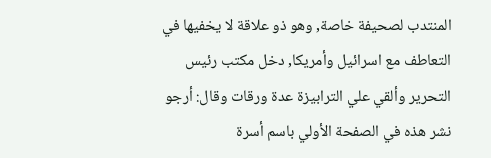المنتدب لصحيفة خاصة, وهو ذو علاقة لا يخفيها في التعاطف مع اسرائيل وأمريكا, دخل مكتب رئيس التحرير وألقي علي الترابيزة عدة ورقات وقال: أرجو نشر هذه في الصفحة الأولي باسم أسرة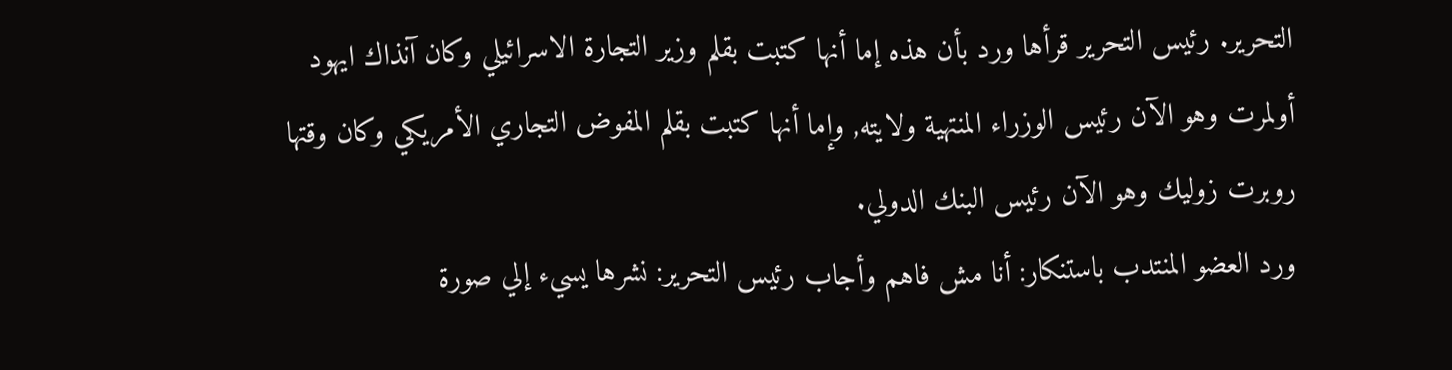التحرير. رئيس التحرير قرأها ورد بأن هذه إما أنها كتبت بقلم وزير التجارة الاسرائيلي وكان آنذاك ايهود أولمرت وهو الآن رئيس الوزراء المنتهية ولايته, وإما أنها كتبت بقلم المفوض التجاري الأمريكي وكان وقتها روبرت زوليك وهو الآن رئيس البنك الدولي.
ورد العضو المنتدب باستنكار: أنا مش فاهم وأجاب رئيس التحرير: نشرها يسيء إلي صورة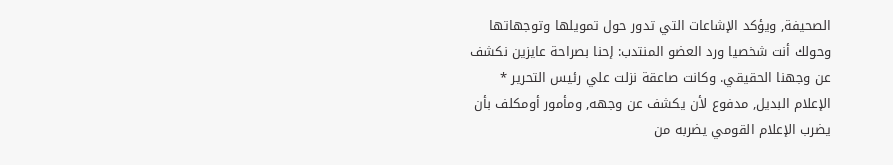الصحيفة, ويؤكد الإشاعات التي تدور حول تمويلها وتوجهاتها وحولك أنت شخصيا ورد العضو المنتدب: إحنا بصراحة عايزين نكشف عن وجهنا الحقيقي. وكانت صاعقة نزلت علي رئيس التحرير * الإعلام البديل, مدفوع لأن يكشف عن وجهه, ومأمور أومكلف بأن يضرب الإعلام القومي يضربه من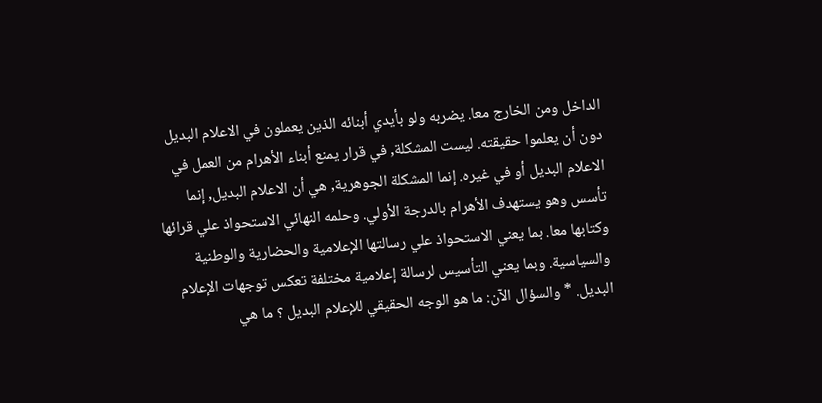الداخل ومن الخارج معا. يضربه ولو بأيدي أبنائه الذين يعملون في الاعلام البديل دون أن يعلموا حقيقته. ليست المشكلة, في قرار يمنع أبناء الأهرام من العمل في الاعلام البديل أو في غيره. إنما المشكلة الجوهرية, هي أن الاعلام البديل, إنما تأسس وهو يستهدف الأهرام بالدرجة الأولي. وحلمه النهائي الاستحواذ علي قرائها وكتابها معا. بما يعني الاستحواذ علي رسالتها الإعلامية والحضارية والوطنية والسياسية. وبما يعني التأسيس لرسالة إعلامية مختلفة تعكس توجهات الإعلام البديل. * والسؤال الآن: ما هو الوجه الحقيقي للإعلام البديل ؟ ما هي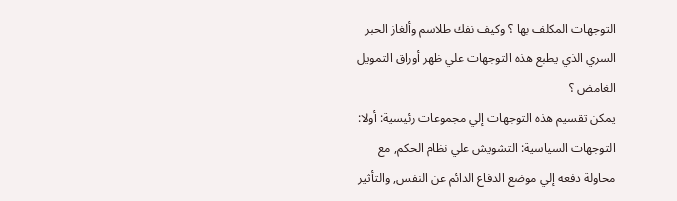التوجهات المكلف بها ؟ وكيف نفك طلاسم وألغاز الحبر السري الذي يطبع هذه التوجهات علي ظهر أوراق التمويل الغامض ؟
يمكن تقسيم هذه التوجهات إلي مجموعات رئيسية: أولا: التوجهات السياسية: التشويش علي نظام الحكم, مع محاولة دفعه إلي موضع الدفاع الدائم عن النفس, والتأثير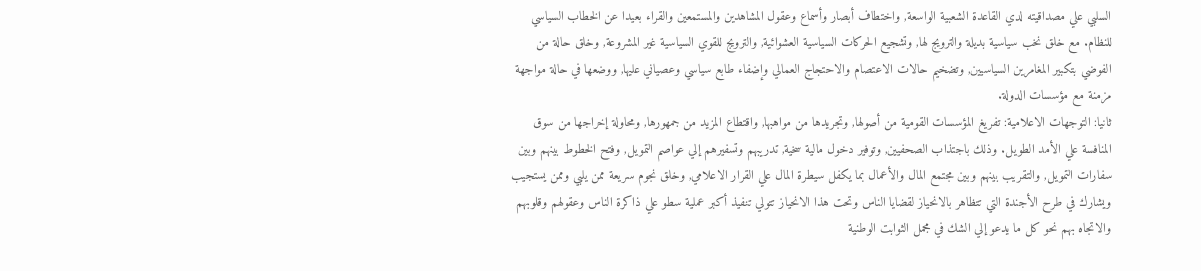السلبي علي مصداقيته لدي القاعدة الشعبية الواسعة, واختطاف أبصار وأسماع وعقول المشاهدين والمستمعين والقراء بعيدا عن الخطاب السياسي للنظام. مع خلق نخب سياسية بديلة والترويج لها, وتشجيع الحركات السياسية العشوائية, والترويج للقوي السياسية غير المشروعة, وخلق حالة من الفوضي بتكبير المغامرين السياسيين, وتضخيم حالات الاعتصام والاحتجاج العمالي وإضفاء طابع سياسي وعصياني عليها, ووضعها في حالة مواجهة مزمنة مع مؤسسات الدولة.
ثانيا: التوجهات الاعلامية: تفريغ المؤسسات القومية من أصولها, وتجريدها من مواهبها, واقتطاع المزيد من جمهورها, ومحاولة إخراجها من سوق المنافسة علي الأمد الطويل. وذلك باجتذاب الصحفيين, وتوفير دخول مالية سخية, تدريبهم وتسفيرهم إلي عواصم التمويل, وفتح الخطوط بينهم وبين سفارات التمويل, والتقريب بينهم وبين مجتمع المال والأعمال بما يكفل سيطرة المال علي القرار الاعلامي, وخلق نجوم سريعة ممن يلبي وممن يستجيب ويشارك في طرح الأجندة التي تتظاهر بالانحياز لقضايا الناس وتحت هذا الانحياز تتولي تنفيذ أكبر عملية سطو علي ذاكرة الناس وعقولهم وقلوبهم والاتجاه بهم نحو كل ما يدعو إلي الشك في مجمل الثوابت الوطنية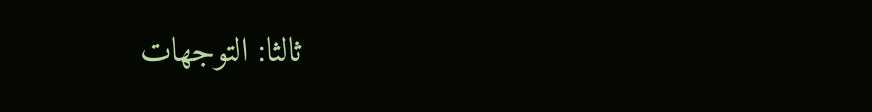ثالثا: التوجهات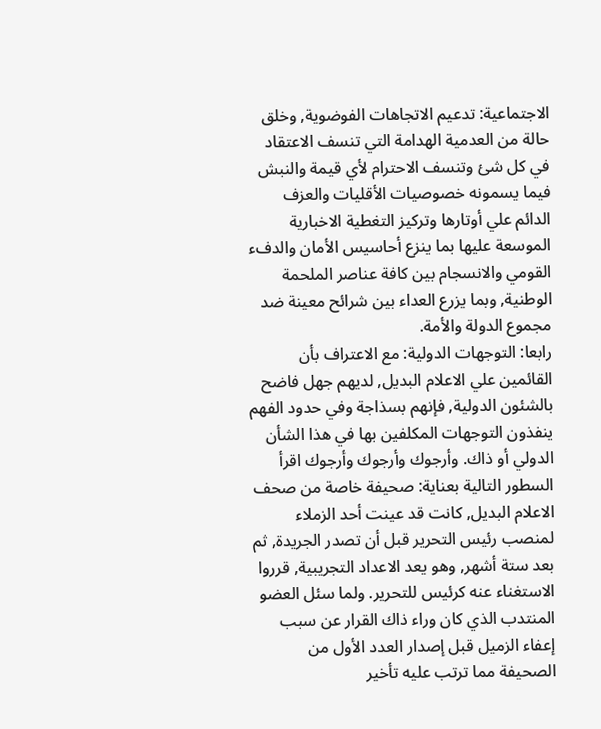الاجتماعية: تدعيم الاتجاهات الفوضوية, وخلق حالة من العدمية الهدامة التي تنسف الاعتقاد في كل شئ وتنسف الاحترام لأي قيمة والنبش فيما يسمونه خصوصيات الأقليات والعزف الدائم علي أوتارها وتركيز التغطية الاخبارية الموسعة عليها بما ينزع أحاسيس الأمان والدفء القومي والانسجام بين كافة عناصر الملحمة الوطنية, وبما يزرع العداء بين شرائح معينة ضد مجموع الدولة والأمة.
رابعا: التوجهات الدولية: مع الاعتراف بأن القائمين علي الاعلام البديل, لديهم جهل فاضح بالشئون الدولية, فإنهم بسذاجة وفي حدود الفهم ينفذون التوجهات المكلفين بها في هذا الشأن الدولي أو ذاك. وأرجوك وأرجوك وأرجوك اقرأ السطور التالية بعناية: صحيفة خاصة من صحف الاعلام البديل, كانت قد عينت أحد الزملاء لمنصب رئيس التحرير قبل أن تصدر الجريدة, ثم بعد ستة أشهر, وهو يعد الاعداد التجريبية, قرروا الاستغناء عنه كرئيس للتحرير. ولما سئل العضو المنتدب الذي كان وراء ذاك القرار عن سبب إعفاء الزميل قبل إصدار العدد الأول من الصحيفة مما ترتب عليه تأخير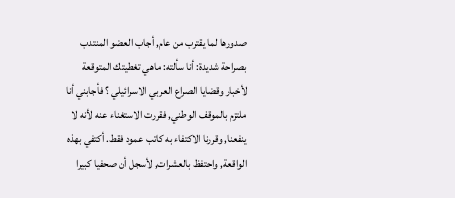صدورها لما يقترب من عام, أجاب العضو المنتدب بصراحة شديدة: أنا سألته: ماهي تغطيتك المتوقعة لأخبار وقضايا الصراع العربي الاسرائيلي ؟ فأجابني أنا ملتزم بالموقف الوطني, فقررت الاستغناء عنه لأنه لا ينفعنا, وقررنا الاكتفاء به كاتب عمود فقط. أكتفي بهذه الواقعة, واحتفظ بالعشرات, لأسجل أن صحفيا كبيرا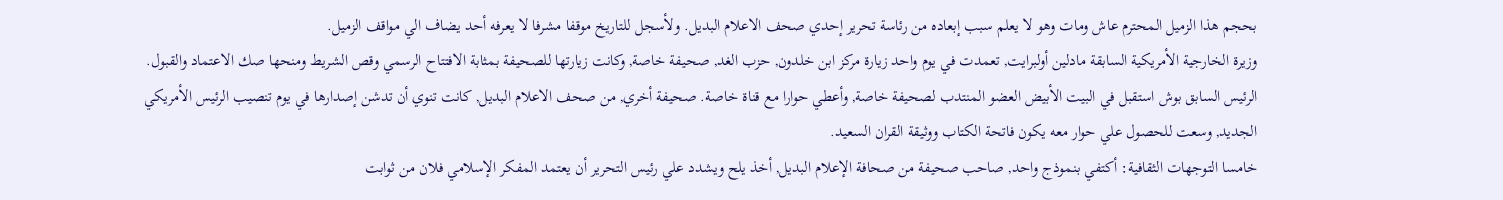بحجم هذا الزميل المحترم عاش ومات وهو لا يعلم سبب إبعاده من رئاسة تحرير إحدي صحف الاعلام البديل. ولأسجل للتاريخ موقفا مشرفا لا يعرفه أحد يضاف الي مواقف الزميل.
وزيرة الخارجية الأمريكية السابقة مادلين أولبرايت, تعمدت في يوم واحد زيارة مركز ابن خلدون, حزب الغد, صحيفة خاصة, وكانت زيارتها للصحيفة بمثابة الافتتاح الرسمي وقص الشريط ومنحها صك الاعتماد والقبول. الرئيس السابق بوش استقبل في البيت الأبيض العضو المنتدب لصحيفة خاصة, وأعطي حوارا مع قناة خاصة. صحيفة أخري, من صحف الاعلام البديل, كانت تنوي أن تدشن إصدارها في يوم تنصيب الرئيس الأمريكي الجديد, وسعت للحصول علي حوار معه يكون فاتحة الكتاب ووثيقة القران السعيد.
خامسا التوجهات الثقافية: أكتفي بنموذج واحد, صاحب صحيفة من صحافة الإعلام البديل, أخذ يلح ويشدد علي رئيس التحرير أن يعتمد المفكر الإسلامي فلان من ثوابت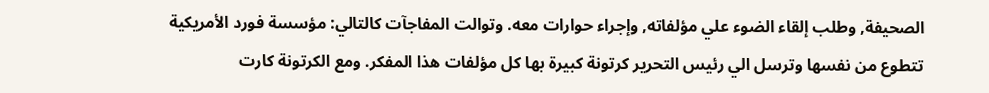الصحيفة, وطلب إلقاء الضوء علي مؤلفاته, وإجراء حوارات معه. وتوالت المفاجآت كالتالي: مؤسسة فورد الأمريكية تتطوع من نفسها وترسل الي رئيس التحرير كرتونة كبيرة بها كل مؤلفات هذا المفكر. ومع الكرتونة كارت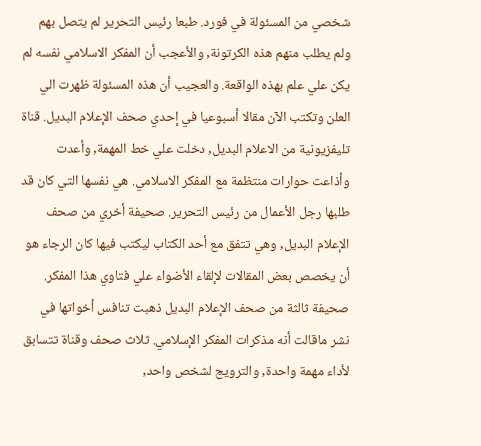شخصي من المسئولة في فورد. طبعا رئيس التحرير لم يتصل بهم ولم يطلب منهم هذه الكرتونة, والأعجب أن المفكر الاسلامي نفسه لم يكن علي علم بهذه الواقعة. والعجيب أن هذه المسئولة ظهرت الي العلن وتكتب الآن مقالا أسبوعيا في إحدي صحف الإعلام البديل. قناة تليفزيونية من الاعلام البديل, دخلت علي خط المهمة, وأعدت وأذاعت حوارات منتظمة مع المفكر الاسلامي. هي نفسها التي كان قد طلبها رجل الأعمال من رئيس التحرير. صحيفة أخري من صحف الإعلام البديل, وهي تتفق مع أحد الكتاب ليكتب فيها كان الرجاء هو أن يخصص بعض المقالات لإلقاء الأضواء علي فتاوي هذا المفكر. صحيفة ثالثة من صحف الإعلام البديل ذهبت تنافس أخواتها في نشر ماقالت أنه مذكرات المفكر الإسلامي. ثلاث صحف وقناة تتسابق لأداء مهمة واحدة, والترويج لشخص واحد,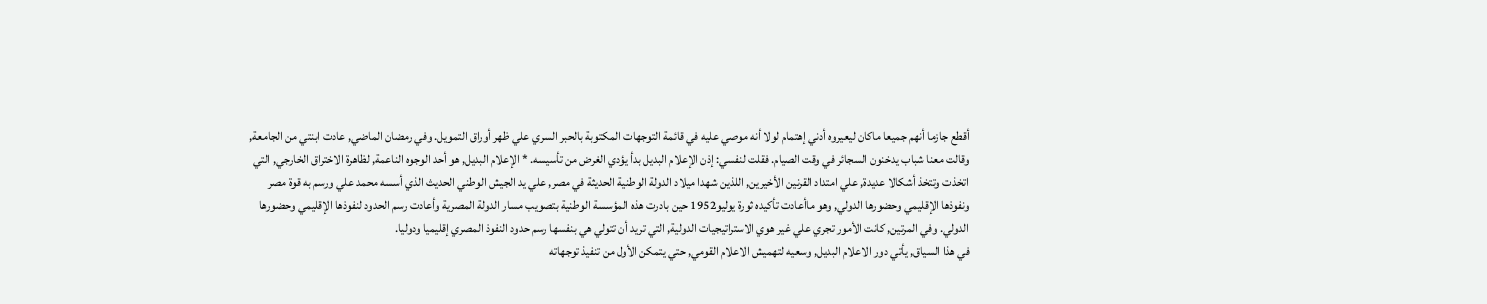أقطع جازما أنهم جميعا ماكان ليعيروه أدني إهتمام لولا أنه موصي عليه في قائمة التوجهات المكتوبة بالحبر السري علي ظهر أوراق التمويل. وفي رمضان الماضي, عادت ابنتي من الجامعة, وقالت معنا شباب يدخنون السجائر في وقت الصيام. فقلت لنفسي: إذن الإعلام البديل بدأ يؤدي الغرض من تأسيسه. * الإعلام البديل, هو أحد الوجوه الناعمة, لظاهرة الاختراق الخارجي, التي اتخذت وتتخذ أشكالا عديدة, علي امتداد القرنين الأخيرين, اللذين شهدا ميلاد الدولة الوطنية الحديثة في مصر, علي يد الجيش الوطني الحديث الذي أسسه محمد علي ورسم به قوة مصر ونفوذها الإقليمي وحضورها الدولي, وهو ماأعادت تأكيده ثورة يوليو1952 حين بادرت هذه المؤسسة الوطنية بتصويب مسار الدولة المصرية وأعادت رسم الحدود لنفوذها الإقليمي وحضورها الدولي. وفي المرتين, كانت الأمور تجري علي غير هوي الاستراتيجيات الدولية, التي تريد أن تتولي هي بنفسها رسم حدود النفوذ المصري إقليميا ودوليا.
في هذا السياق, يأتي دور الاعلام البديل, وسعيه لتهميش الاعلام القومي, حتي يتمكن الأول من تنفيذ توجهاته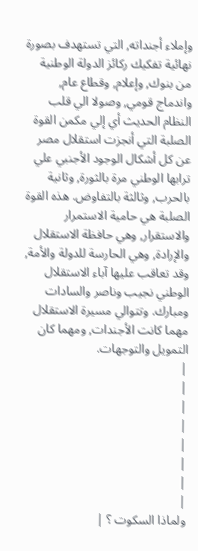وإملاء أجنداته, التي تستهدف بصورة نهائية تفكيك ركائز الدولة الوطنية من بنوك, وإعلام, وقطاع عام, واندماج قومي, وصولا الي قلب النظام الحديث أي إلي مكمن القوة الصلبة التي أنجزت استقلال مصر عن كل أشكال الوجود الأجنبي علي ترابها الوطني مرة بالثورة, وثانية بالحرب, وثالثة بالتفاوض. هذه القوة الصلبة هي حامية الاستمرار والاستقرار, وهي حافظة الاستقلال والإرادة, وهي الحارسة للدولة والأمة, وقد تعاقب عليها آباء الاستقلال الوطني نجيب وناصر والسادات ومبارك. وتتوالي مسيرة الاستقلال مهما كانت الأجندات, ومهما كان التمويل والتوجهات.
|
|
|
|
|
|
|
|
ولماذا السكوت ؟ |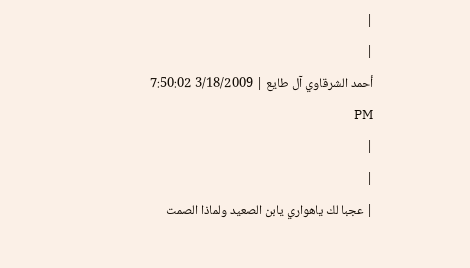|
|
أحمد الشرقاوي آل طايع | 3/18/2009 7:50:02 PM
|
|
| عجبا لك ياهواري يابن الصعيد ولماذا الصمت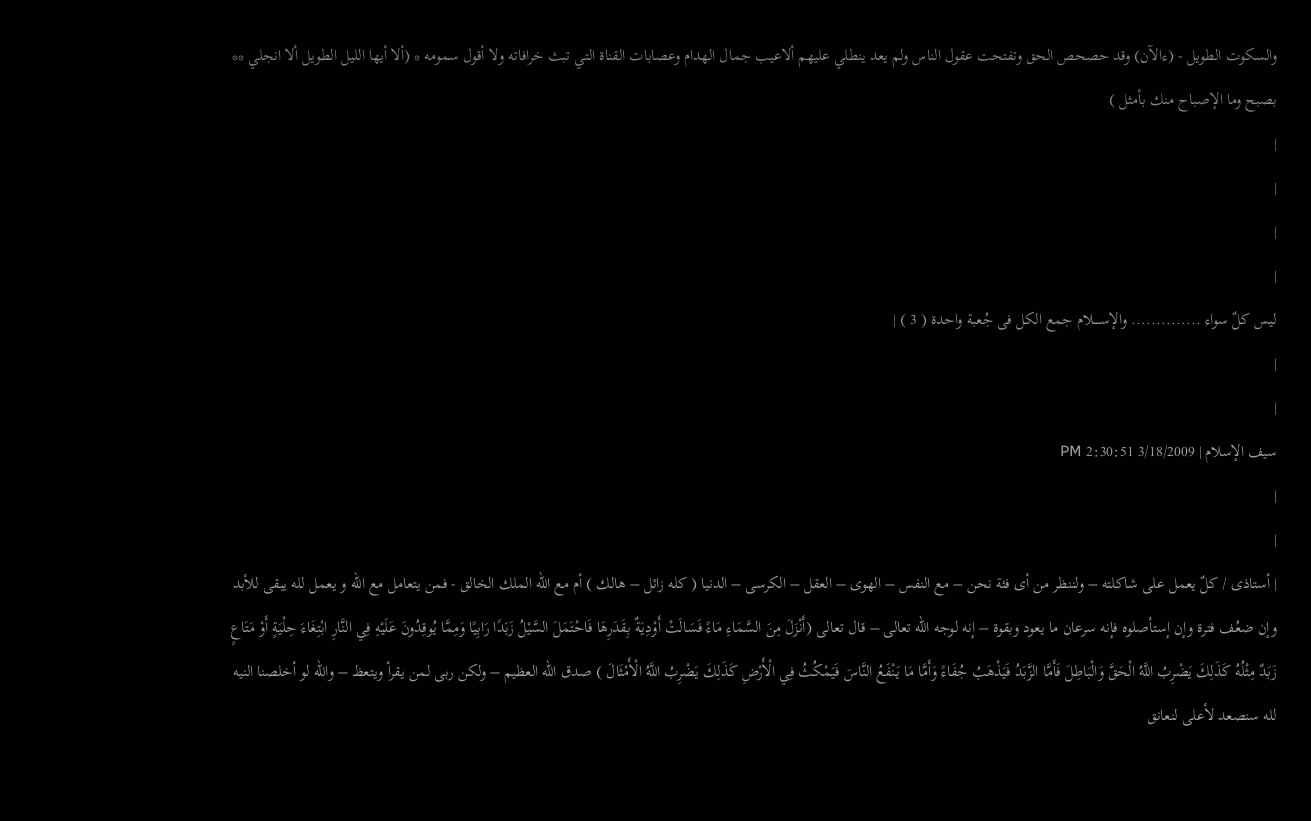والسكوت الطويل - (ءالآن) وقد حصحص الحق وتفتحت عقول الناس ولم يعد ينطلي عليهم ألاعيب جمال الهدام وعصابات القناة التي تبث خرافاته ولا أقول سمومه * (ألا أيها الليل الطويل ألا انجلي ** بصبح وما الإصباح منك بأمثل )
|
|
|
|
ليس كلٌ سواء .............. والإســـــلام جمع الكل فى جُعبة واحدة ( 3 ) |
|
|
سيف الإسلام | 3/18/2009 2:30:51 PM
|
|
| أستاذى / كلٌ يعمل على شاكلته – ولننظر من أى فئة نحن – مع النفس – الهوى – العقل – الكرسى – الدنيا ( كله زائل – هالك ) أم مع الله الملك الخالق - فمن يتعامل مع الله و يعمل لله يبقى للأبد وإن ضعُف فترة وإن إستأصلوه فإنه سرعان ما يعود وبقوة – إنه لوجه الله تعالى – قال تعالى (أَنْزَلَ مِنَ السَّمَاءِ مَاءً فَسَالَتْ أَوْدِيَةٌ بِقَدَرِهَا فَاحْتَمَلَ السَّيْلُ زَبَدًا رَابِيًا وَمِمَّا يُوقِدُونَ عَلَيْهِ فِي النَّارِ ابْتِغَاءَ حِلْيَةٍ أَوْ مَتَاعٍ زَبَدٌ مِثْلُهُ كَذَلِكَ يَضْرِبُ اللَّهُ الْحَقَّ وَالْبَاطِلَ فَأَمَّا الزَّبَدُ فَيَذْهَبُ جُفَاءً وَأَمَّا مَا يَنْفَعُ النَّاسَ فَيَمْكُثُ فِي الْأَرْضِ كَذَلِكَ يَضْرِبُ اللَّهُ الْأَمْثَالَ ) صدق الله العظيم – ولكن ربى لمن يقرأ ويتعظ – والله لو أخلصنا النيه لله سنصعد لأعلى لنعانق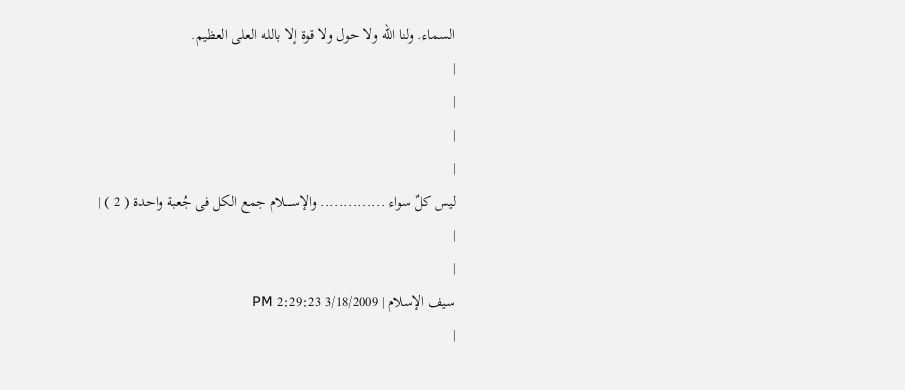السماء. ولنا الله ولا حول ولا قوة إلا بالله العلى العظيم.
|
|
|
|
ليس كلٌ سواء .............. والإســـــلام جمع الكل فى جُعبة واحدة ( 2 ) |
|
|
سيف الإسلام | 3/18/2009 2:29:23 PM
|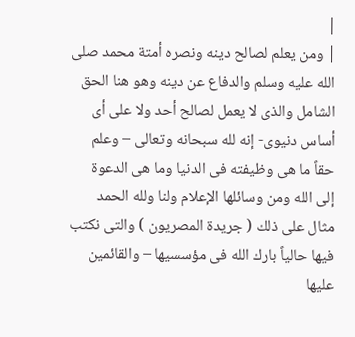|
| ومن يعلم لصالح دينه ونصره أمتة محمد صلى الله عليه وسلم والدفاع عن دينه وهو هنا الحق الشامل والذى لا يعمل لصالح أحد ولا على أى أساس دنيوى- إنه لله سبحانه وتعالى – وعلم حقاً ما هى وظيفته فى الدنيا وما هى الدعوة إلى الله ومن وسائلها الإعلام ولنا ولله الحمد مثال على ذلك ( جريدة المصريون ) والتى نكتب فيها حالياً بارك الله فى مؤسسيها – والقائمين عليها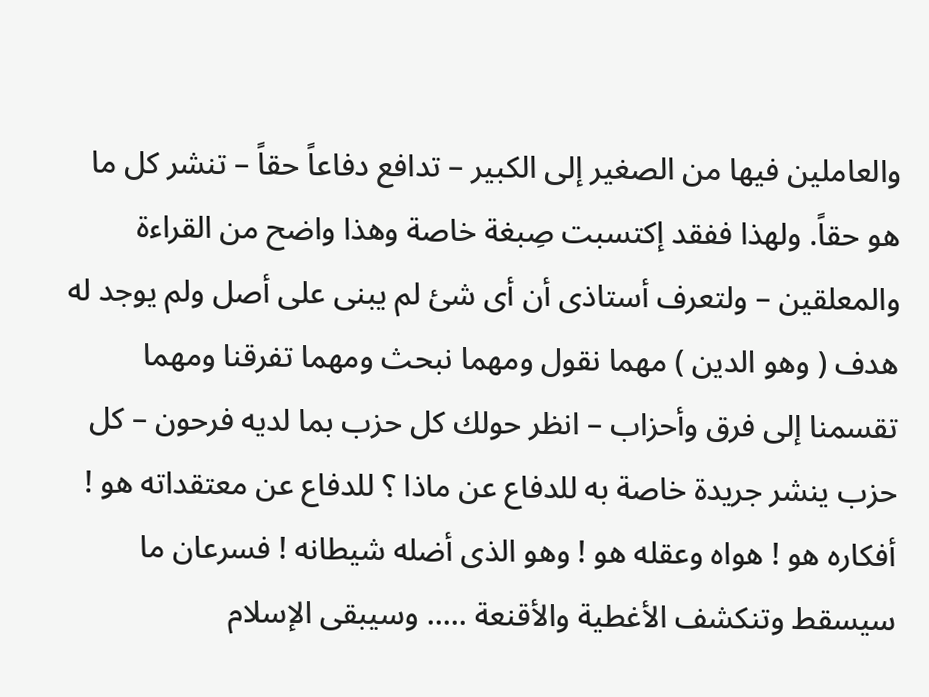والعاملين فيها من الصغير إلى الكبير – تدافع دفاعاً حقاً – تنشر كل ما هو حقاً. ولهذا ففقد إكتسبت صِبغة خاصة وهذا واضح من القراءة والمعلقين – ولتعرف أستاذى أن أى شئ لم يبنى على أصل ولم يوجد له هدف ( وهو الدين ) مهما نقول ومهما نبحث ومهما تفرقنا ومهما تقسمنا إلى فرق وأحزاب – انظر حولك كل حزب بما لديه فرحون – كل حزب ينشر جريدة خاصة به للدفاع عن ماذا ؟ للدفاع عن معتقداته هو ! أفكاره هو ! هواه وعقله هو ! وهو الذى أضله شيطانه ! فسرعان ما سيسقط وتنكشف الأغطية والأقنعة ..... وسيبقى الإسلام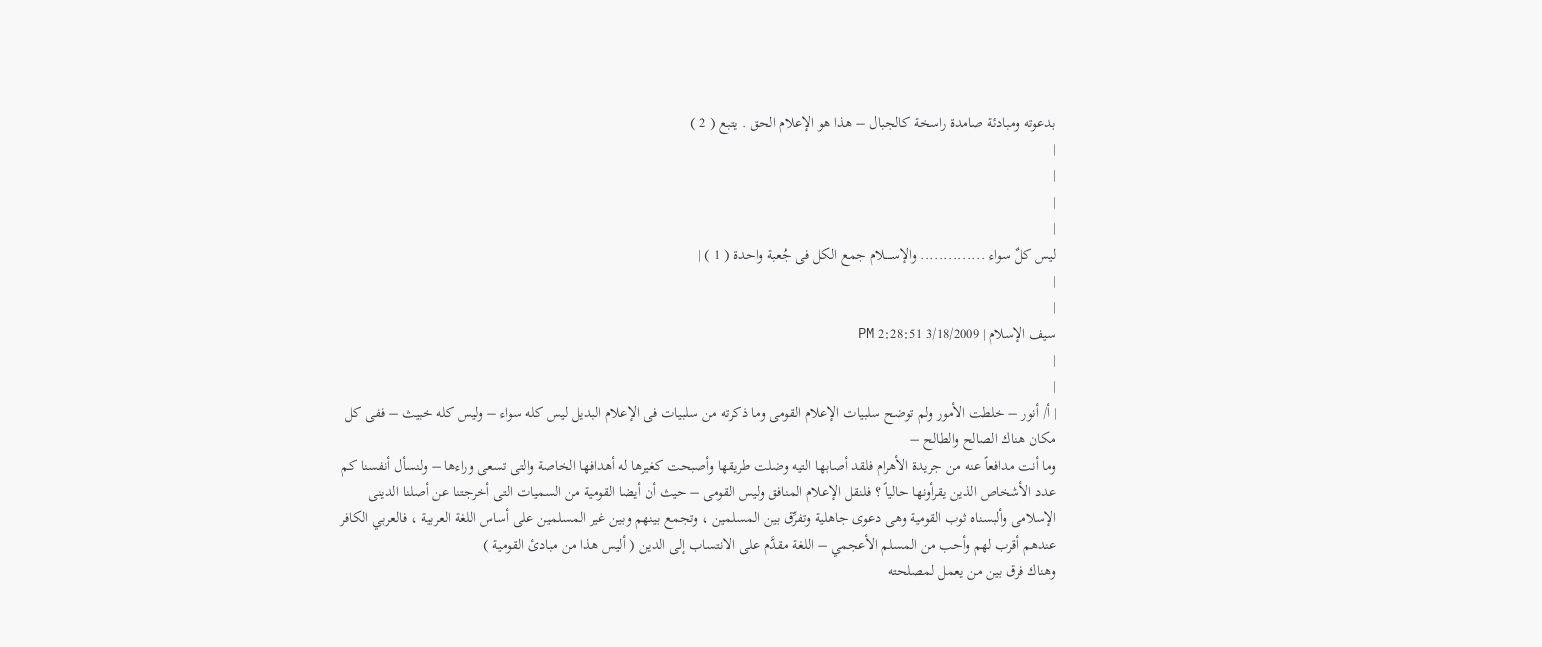بدعوته ومبادئة صامدة راسخة كالجبال – هذا هو الإعلام الحق . يتبع ( 2 )
|
|
|
|
ليس كلٌ سواء .............. والإســـــلام جمع الكل فى جُعبة واحدة ( 1 ) |
|
|
سيف الإسلام | 3/18/2009 2:28:51 PM
|
|
| أ/ أنور – خلطت الأمور ولم توضح سلبيات الإعلام القومى وما ذكرته من سلبيات فى الإعلام البديل ليس كله سواء – وليس كله خبيث – ففى كل مكان هناك الصالح والطالح –
وما أنت مدافعاً عنه من جريدة الأهرام فلقد أصابها التيه وضلت طريقها وأصبحت كغيرها له أهدافها الخاصة والتى تسعى وراءها – ولنسأل أنفسنا كم عدد الأشخاص الذين يقرأونها حالياً ؟ فلنقل الإعلام المنافق وليس القومى – حيث أن أيضا القومية من السميات التى أخرجتنا عن أصلنا الدينى الإسلامى وألبسناه ثوب القومية وهى دعوى جاهلية وتفرِّق بين المسلمين ، وتجمع بينهم وبين غير المسلمين على أساس اللغة العربية ، فالعربي الكافر عندهم أقرب لهم وأحب من المسلم الأعجمي – اللغة مقدَّم على الانتساب إلى الدين ( أليس هذا من مبادئ القومية )
وهناك فرق بين من يعمل لمصلحته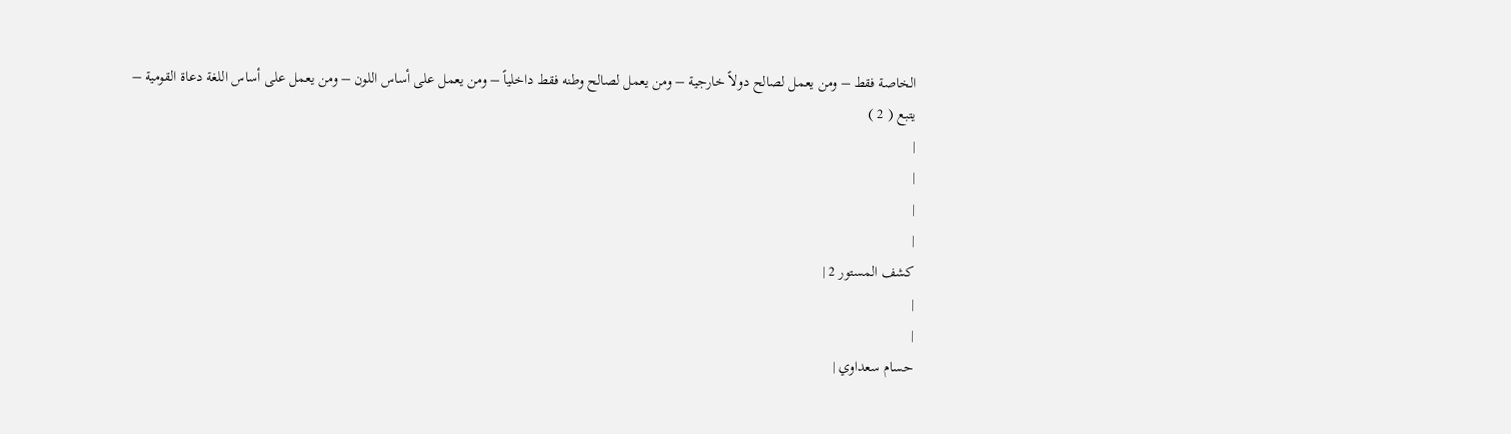الخاصة فقط – ومن يعمل لصالح دولاً خارجية – ومن يعمل لصالح وطنه فقط داخلياً – ومن يعمل على أساس اللون – ومن يعمل على أساس اللغة دعاة القومية – يتبع ( 2 )
|
|
|
|
كشف المستور 2 |
|
|
حسام سعداوي |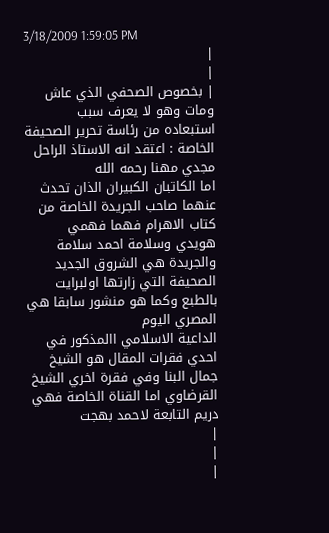3/18/2009 1:59:05 PM
|
|
| بخصوص الصحفي الذي عاش ومات وهو لا يعرف سبب استبعاده من رئاسة تحرير الصحيفة الخاصة : اعتقد انه الاستاذ الراحل مجدي مهنا رحمه الله
اما الكاتبان الكبيران الذان تحدث عنهما صاحب الجريدة الخاصة من كتاب الاهرام فهما فهمي هويدي وسلامة احمد سلامة والجريدة هي الشروق الجديد
الصحيفة التي زارتها اولبرايت بالطبع وكما هو منشور سابقا هي المصري اليوم
الداعية الاسلامي االمذكور في احدي فقرات المقال هو الشيخ جمال البنا وفي فقرة اخري الشيخ القرضاوي اما القناة الخاصة فهي دريم التابعة لاحمد بهجت
|
|
|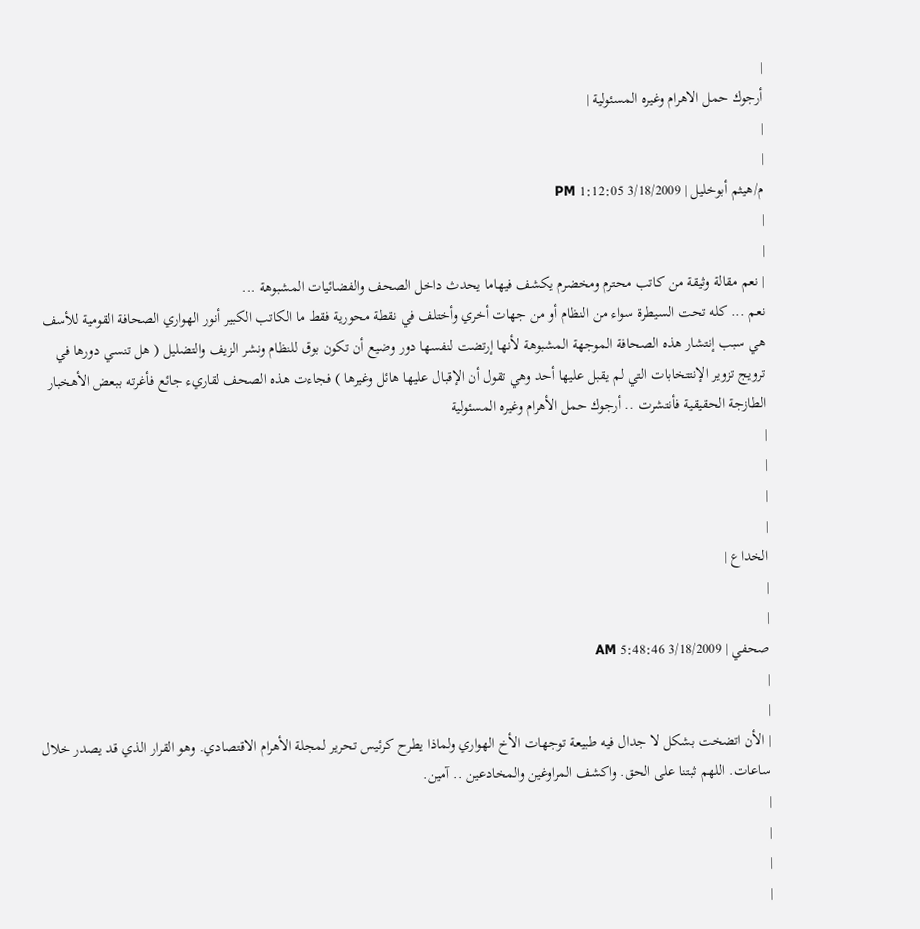|
أرجوك حمل الاهرام وغيره المسئولية |
|
|
م/هيثم أبوخليل | 3/18/2009 1:12:05 PM
|
|
| نعم مقالة وثيقة من كاتب محترم ومخضرم يكشف فيهاما يحدث داخل الصحف والفضائيات المشبوهة ...
نعم ... كله تحت السيطرة سواء من النظام أو من جهات أخري وأختلف في نقطة محورية فقط ما الكاتب الكبير أنور الهواري الصحافة القومية للأسف هي سبب إنتشار هذه الصحافة الموجهة المشبوهة لأنها إرتضت لنفسها دور وضيع أن تكون بوق للنظام ونشر الزيف والتضليل ( هل تنسي دورها في ترويج تزوير الإنتتخابات التي لم يقبل عليها أحد وهي تقول أن الإقبال عليها هائل وغيرها ) فجاءت هذه الصحف لقاريء جائع فأغرته ببعض الأهخبار الطازجة الحقيقية فأنتشرت .. أرجوك حمل الأهرام وغيره المسئولية
|
|
|
|
الخداع |
|
|
صحفي | 3/18/2009 5:48:46 AM
|
|
| الأن اتضخت بشكل لا جدال فيه طبيعة توجهات الأخ الهواري ولماذا يطرح كرئيس تحرير لمجلة الأهرام الاقتصادي. وهو القرار الذي قد يصدر خلال ساعات. اللهم ثبتنا على الحق. واكشف المراوغين والمخادعين .. آمين.
|
|
|
|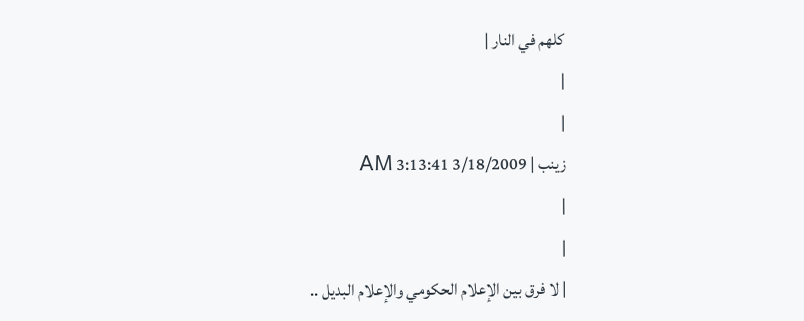كلهم في النار |
|
|
زينب | 3/18/2009 3:13:41 AM
|
|
| لا فرق بين الإعلام الحكومي والإعلام البديل ..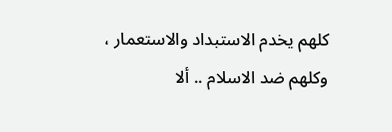كلهم يخدم الاستبداد والاستعمار ، وكلهم ضد الاسلام .. ألا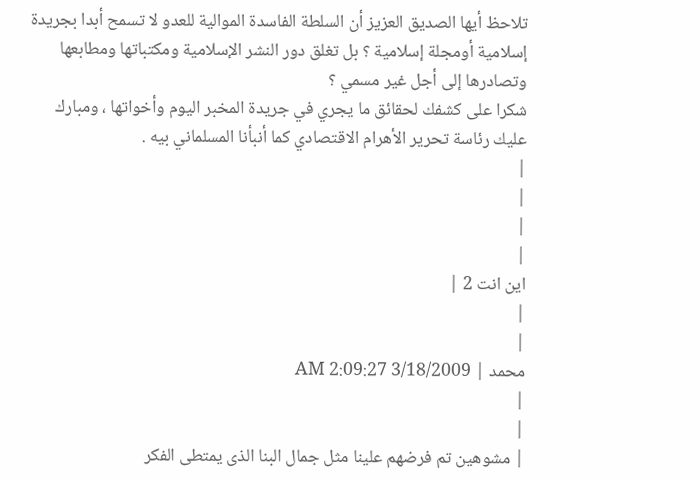تلاحظ أيها الصديق العزيز أن السلطة الفاسدة الموالية للعدو لا تسمح أبدا بجريدة إسلامية أومجلة إسلامية ؟ بل تغلق دور النشر الإسلامية ومكتباتها ومطابعها وتصادرها إلى أجل غير مسمي ؟
شكرا على كشفك لحقائق ما يجري في جريدة المخبر اليوم وأخواتها ، ومبارك عليك رئاسة تحرير الأهرام الاقتصادي كما أنبأنا المسلماني بيه .
|
|
|
|
اين انت 2 |
|
|
محمد | 3/18/2009 2:09:27 AM
|
|
| مشوهين تم فرضهم علينا مثل جمال البنا الذى يمتطى الفكر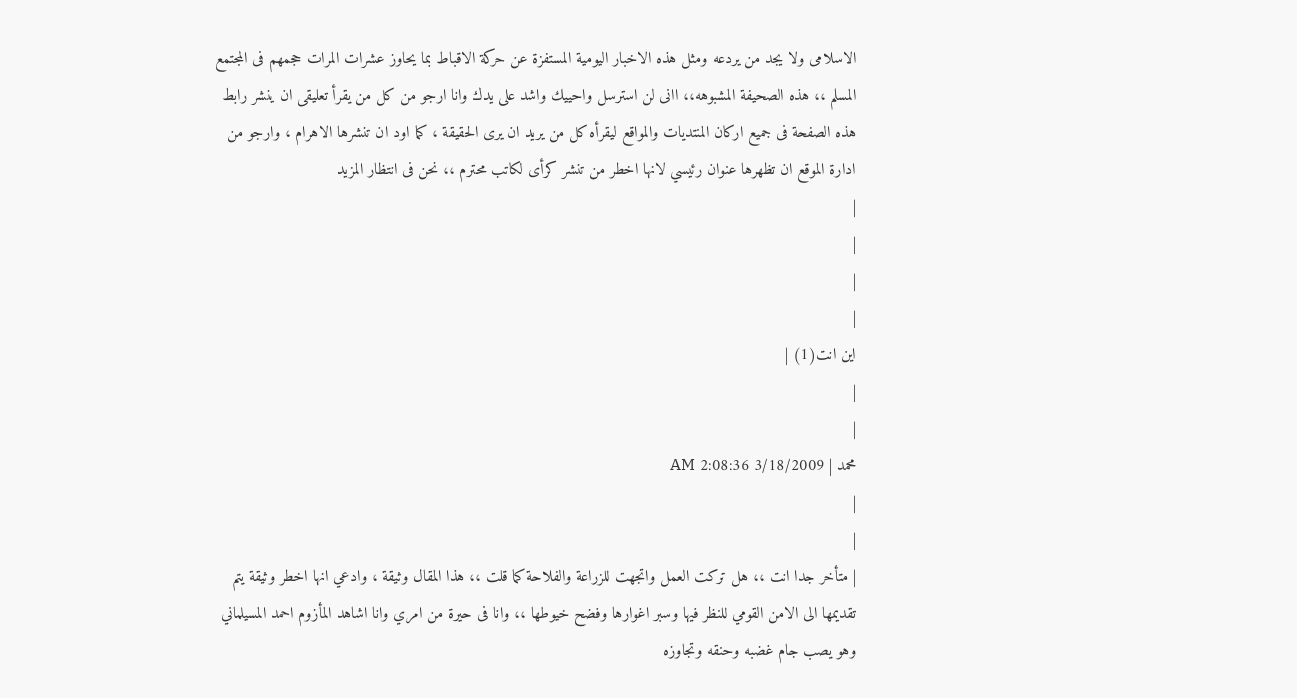الاسلامى ولا يجد من يردعه ومثل هذه الاخبار اليومية المستفزة عن حركة الاقباط بما يحاوز عشرات المرات حجمهم فى المجتمع المسلم ،، هذه الصحيفة المشبوهه،، اانى لن استرسل واحييك واشد على يدك وانا ارجو من كل من يقرأ تعليقى ان ينشر رابط هذه الصفحة فى جميع اركان المنتديات والمواقع ليقرأه كل من يريد ان يرى الحقيقة ، كما اود ان تنشرها الاهرام ، وارجو من ادارة الموقع ان تظهرها عنوان رئيسي لانها اخطر من تنشر كرأى لكاتب محترم ،، نحن فى انتظار المزيد
|
|
|
|
اين انت(1) |
|
|
محمد | 3/18/2009 2:08:36 AM
|
|
| متأخر جدا انت ،، هل تركت العمل واتجهت للزراعة والفلاحة كما قلت ،، هذا المقال وثيقة ، وادعي انها اخطر وثيقة يتم تقديمها الى الامن القومي للنظر فيها وسبر اغوارها وفضح خيوطها ،، وانا فى حيرة من امري وانا اشاهد المأزوم احمد المسيلماني وهو يصب جام غضبه وحنقه وتجاوزه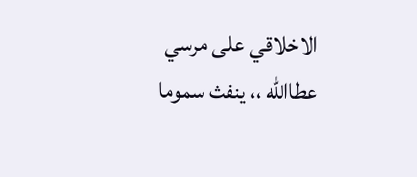الاخلاقي على مرسي عطاالله ،، ينفث سموما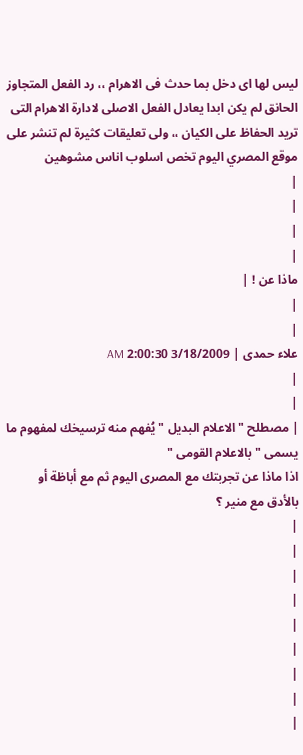ليس لها اى دخل بما حدث فى الاهرام ،، رد الفعل المتجاوز الحانق لم يكن ابدا يعادل الفعل الاصلى لادارة الاهرام التى تريد الحفاظ على الكيان ،، ولى تعليقات كثيرة لم تنشر على موقع المصري اليوم تخص اسلوب اناس مشوهين
|
|
|
|
ماذا عن ! |
|
|
علاء حمدى | 3/18/2009 2:00:30 AM
|
|
| مصطلح " الاعلام البديل " يُفهم منه ترسيخك لمفهوم ما يسمى " بالاعلام القومى "
اذا ماذا عن تجربتك مع المصرى اليوم ثم مع أباظة أو بالأدق مع منير ؟
|
|
|
|
|
|
|
|
|